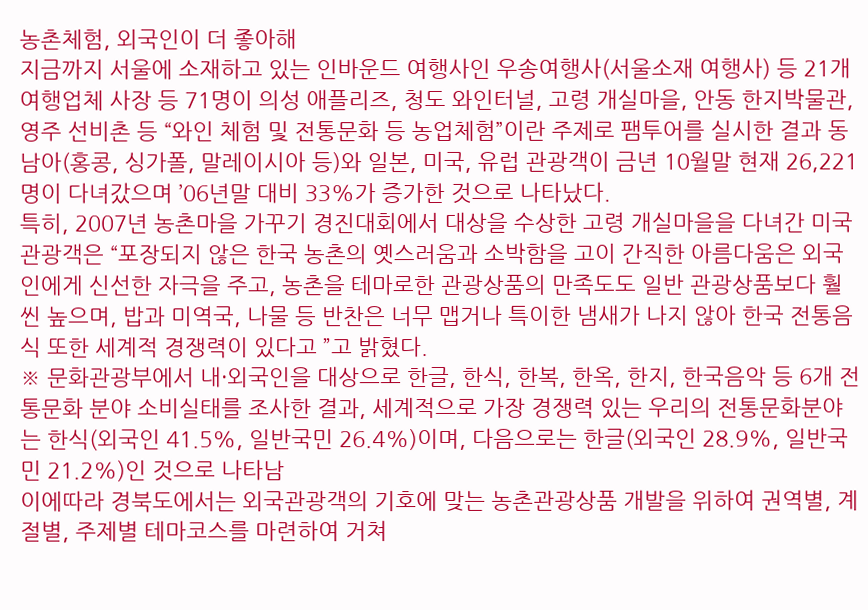농촌체험, 외국인이 더 좋아해
지금까지 서울에 소재하고 있는 인바운드 여행사인 우송여행사(서울소재 여행사) 등 21개 여행업체 사장 등 71명이 의성 애플리즈, 청도 와인터널, 고령 개실마을, 안동 한지박물관, 영주 선비촌 등 “와인 체험 및 전통문화 등 농업체험”이란 주제로 팸투어를 실시한 결과 동남아(홍콩, 싱가폴, 말레이시아 등)와 일본, 미국, 유럽 관광객이 금년 10월말 현재 26,221명이 다녀갔으며 ’06년말 대비 33%가 증가한 것으로 나타났다.
특히, 2007년 농촌마을 가꾸기 경진대회에서 대상을 수상한 고령 개실마을을 다녀간 미국 관광객은 “포장되지 않은 한국 농촌의 옛스러움과 소박함을 고이 간직한 아름다움은 외국인에게 신선한 자극을 주고, 농촌을 테마로한 관광상품의 만족도도 일반 관광상품보다 훨씬 높으며, 밥과 미역국, 나물 등 반찬은 너무 맵거나 특이한 냄새가 나지 않아 한국 전통음식 또한 세계적 경쟁력이 있다고 ”고 밝혔다.
※ 문화관광부에서 내·외국인을 대상으로 한글, 한식, 한복, 한옥, 한지, 한국음악 등 6개 전통문화 분야 소비실태를 조사한 결과, 세계적으로 가장 경쟁력 있는 우리의 전통문화분야는 한식(외국인 41.5%, 일반국민 26.4%)이며, 다음으로는 한글(외국인 28.9%, 일반국민 21.2%)인 것으로 나타남
이에따라 경북도에서는 외국관광객의 기호에 맞는 농촌관광상품 개발을 위하여 권역별, 계절별, 주제별 테마코스를 마련하여 거쳐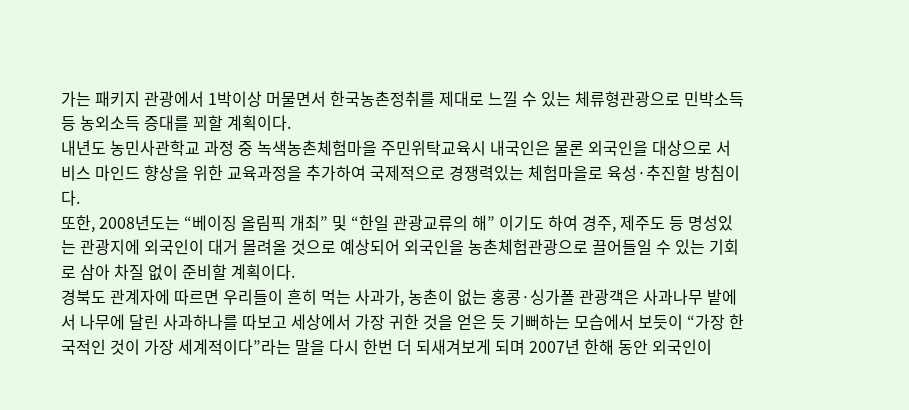가는 패키지 관광에서 1박이상 머물면서 한국농촌정취를 제대로 느낄 수 있는 체류형관광으로 민박소득 등 농외소득 증대를 꾀할 계획이다.
내년도 농민사관학교 과정 중 녹색농촌체험마을 주민위탁교육시 내국인은 물론 외국인을 대상으로 서비스 마인드 향상을 위한 교육과정을 추가하여 국제적으로 경쟁력있는 체험마을로 육성·추진할 방침이다.
또한, 2008년도는 “베이징 올림픽 개최” 및 “한일 관광교류의 해” 이기도 하여 경주, 제주도 등 명성있는 관광지에 외국인이 대거 몰려올 것으로 예상되어 외국인을 농촌체험관광으로 끌어들일 수 있는 기회로 삼아 차질 없이 준비할 계획이다.
경북도 관계자에 따르면 우리들이 흔히 먹는 사과가, 농촌이 없는 홍콩·싱가폴 관광객은 사과나무 밭에서 나무에 달린 사과하나를 따보고 세상에서 가장 귀한 것을 얻은 듯 기뻐하는 모습에서 보듯이 “가장 한국적인 것이 가장 세계적이다”라는 말을 다시 한번 더 되새겨보게 되며 2007년 한해 동안 외국인이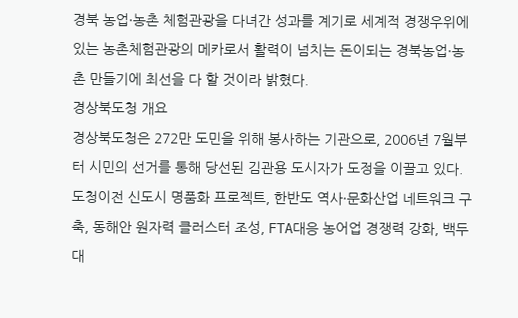경북 농업·농촌 체험관광을 다녀간 성과를 계기로 세계적 경쟁우위에 있는 농촌체험관광의 메카로서 활력이 넘치는 돈이되는 경북농업·농촌 만들기에 최선을 다 할 것이라 밝혔다.
경상북도청 개요
경상북도청은 272만 도민을 위해 봉사하는 기관으로, 2006년 7월부터 시민의 선거를 통해 당선된 김관용 도시자가 도정을 이끌고 있다. 도청이전 신도시 명품화 프로젝트, 한반도 역사·문화산업 네트워크 구축, 동해안 원자력 클러스터 조성, FTA대응 농어업 경쟁력 강화, 백두대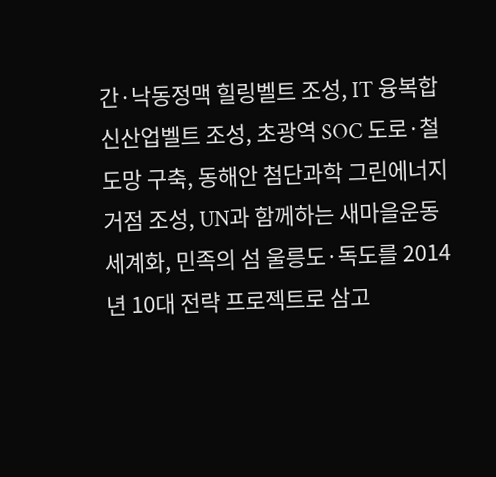간·낙동정맥 힐링벨트 조성, IT 융복합 신산업벨트 조성, 초광역 SOC 도로·철도망 구축, 동해안 첨단과학 그린에너지 거점 조성, UN과 함께하는 새마을운동 세계화, 민족의 섬 울릉도·독도를 2014년 10대 전략 프로젝트로 삼고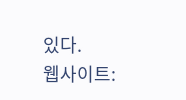있다.
웹사이트: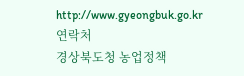http://www.gyeongbuk.go.kr
연락처
경상북도청 농업정책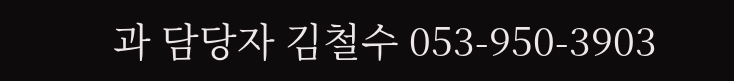과 담당자 김철수 053-950-3903